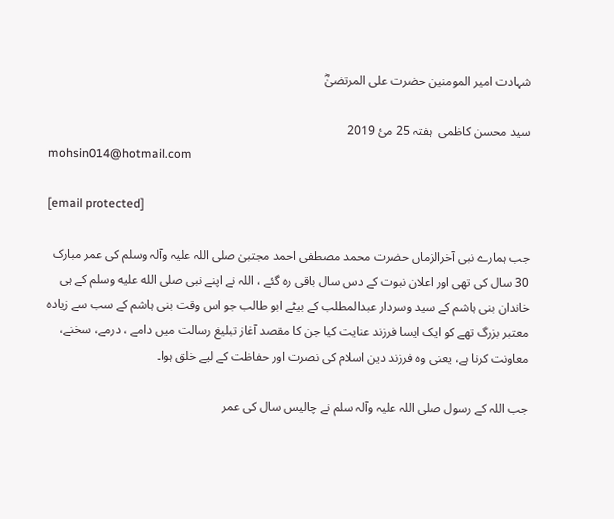شہادت امیر المومنین حضرت علی المرتضیٰؓ

سید محسن کاظمی  ہفتہ 25 مئ 2019
mohsin014@hotmail.com

[email protected]

جب ہمارے نبی آخرالزماں حضرت محمد مصطفی احمد مجتبیٰ صلی اللہ علیہ وآلہ وسلم کی عمر مبارک 30 سال کی تھی اور اعلان نبوت کے دس سال باقی رہ گئے ، اللہ نے اپنے نبی صلى الله عليه وسلم کے ہی خاندان بنی ہاشم کے سید وسردار عبدالمطلب کے بیٹے ابو طالب جو اس وقت بنی ہاشم کے سب سے زیادہ معتبر بزرگ تھے کو ایک ایسا فرزند عنایت کیا جن کا مقصد آغاز تبلیغ رسالت میں دامے ، درمے، سخنے، معاونت کرنا ہے، یعنی وہ فرزند دین اسلام کی نصرت اور حفاظت کے لیے خلق ہوا۔

جب اللہ کے رسول صلی اللہ علیہ وآلہ سلم نے چالیس سال کی عمر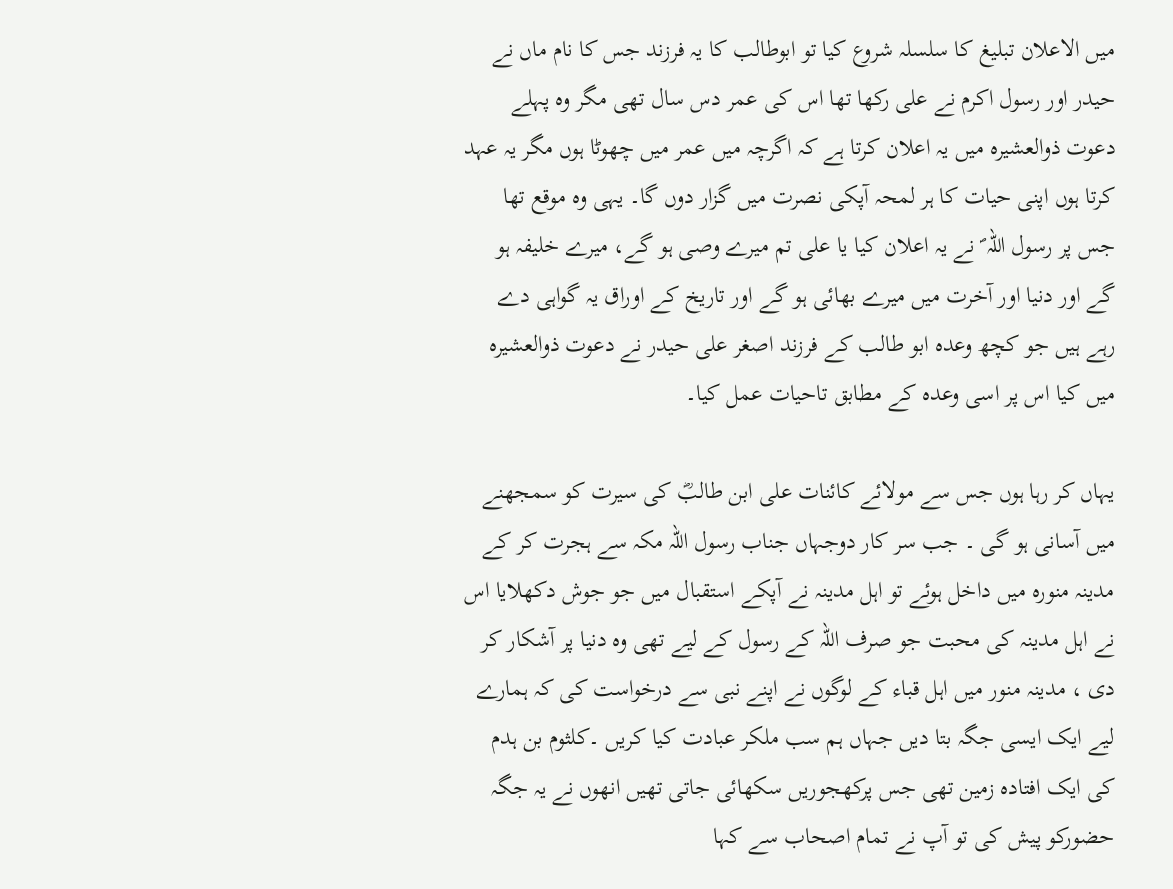میں الاعلان تبلیغ کا سلسلہ شروع کیا تو ابوطالب کا یہ فرزند جس کا نام ماں نے حیدر اور رسول اکرم نے علی رکھا تھا اس کی عمر دس سال تھی مگر وہ پہلے دعوت ذوالعشیرہ میں یہ اعلان کرتا ہے کہ اگرچہ میں عمر میں چھوٹا ہوں مگر یہ عہد کرتا ہوں اپنی حیات کا ہر لمحہ آپکی نصرت میں گزار دوں گا۔ یہی وہ موقع تھا جس پر رسول اللہ ؐ نے یہ اعلان کیا یا علی تم میرے وصی ہو گے، میرے خلیفہ ہو گے اور دنیا اور آخرت میں میرے بھائی ہو گے اور تاریخ کے اوراق یہ گواہی دے رہے ہیں جو کچھ وعدہ ابو طالب کے فرزند اصغر علی حیدر نے دعوت ذوالعشیرہ میں کیا اس پر اسی وعدہ کے مطابق تاحیات عمل کیا۔

یہاں کر رہا ہوں جس سے مولائے کائنات علی ابن طالبؓ کی سیرت کو سمجھنے میں آسانی ہو گی ۔ جب سر کار دوجہاں جناب رسول اللہ مکہ سے ہجرت کر کے مدینہ منورہ میں داخل ہوئے تو اہل مدینہ نے آپکے استقبال میں جو جوش دکھلایا اس نے اہل مدینہ کی محبت جو صرف اللہ کے رسول کے لیے تھی وہ دنیا پر آشکار کر دی ، مدینہ منور میں اہل قباء کے لوگوں نے اپنے نبی سے درخواست کی کہ ہمارے لیے ایک ایسی جگہ بتا دیں جہاں ہم سب ملکر عبادت کیا کریں ۔کلثوم بن ہدم کی ایک افتادہ زمین تھی جس پرکھجوریں سکھائی جاتی تھیں انھوں نے یہ جگہ حضورکو پیش کی تو آپ نے تمام اصحاب سے کہا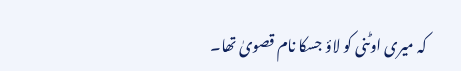کہ میری اوٹنی کو لاؤ جسکا نام قصویٰ تھا۔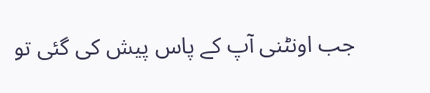جب اونٹنی آپ کے پاس پیش کی گئی تو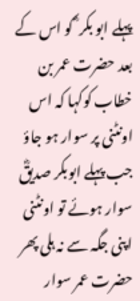پہلے ابو بکر ؓ کو اس کے بعد حضرت عمر بن خطاب کوکہا کہ اس اونٹنی پر سوار ہو جاؤ جب پہلے ابوبکر صدیقؓ سوار ہوئے تو اونٹنی اپنی جگہ سے نہ ہلی پھر حضرت عمر سوار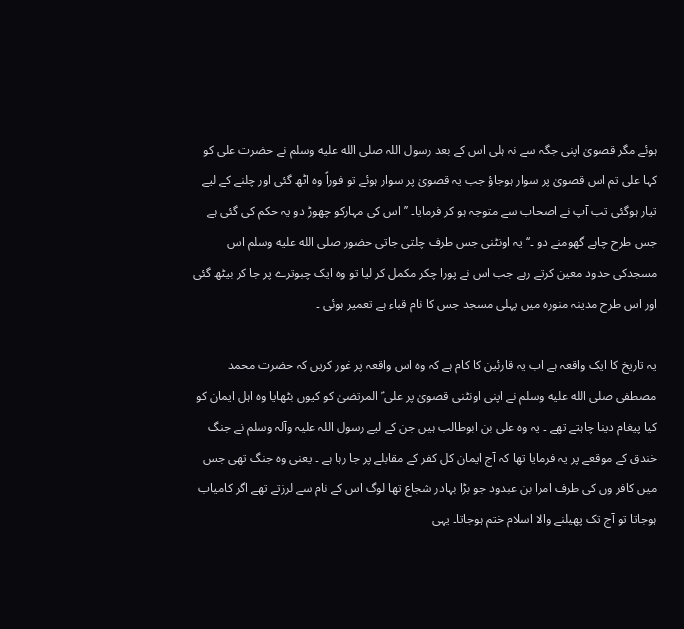ہوئے مگر قصویٰ اپنی جگہ سے نہ ہلی اس کے بعد رسول اللہ صلى الله عليه وسلم نے حضرت علی کو کہا علی تم اس قصویٰ پر سوار ہوجاؤ جب یہ قصویٰ پر سوار ہوئے تو فوراً وہ اٹھ گئی اور چلنے کے لیے تیار ہوگئی تب آپ نے اصحاب سے متوجہ ہو کر فرمایا۔ ’’اس کی مہارکو چھوڑ دو یہ حکم کی گئی ہے جس طرح چاہے گھومنے دو ۔‘‘ یہ اونٹنی جس طرف چلتی جاتی حضور صلى الله عليه وسلم اس مسجدکی حدود معین کرتے رہے جب اس نے پورا چکر مکمل کر لیا تو وہ ایک چبوترے پر جا کر بیٹھ گئی اور اس طرح مدینہ منورہ میں پہلی مسجد جس کا نام قباء ہے تعمیر ہوئی ۔

یہ تاریخ کا ایک واقعہ ہے اب یہ قارئین کا کام ہے کہ وہ اس واقعہ پر غور کریں کہ حضرت محمد مصطفی صلى الله عليه وسلم نے اپنی اونٹنی قصویٰ پر علی ؑ المرتضیٰ کو کیوں بٹھایا وہ اہل ایمان کو کیا پیغام دینا چاہتے تھے ۔ یہ وہ علی بن ابوطالب ہیں جن کے لیے رسول اللہ علیہ وآلہ وسلم نے جنگ خندق کے موقعے پر یہ فرمایا تھا کہ آج ایمان کل کفر کے مقابلے پر جا رہا ہے ۔ یعنی وہ جنگ تھی جس میں کافر وں کی طرف امرا بن عبدود جو بڑا بہادر شجاع تھا لوگ اس کے نام سے لرزتے تھے اگر کامیاب ہوجاتا تو آج تک پھیلنے والا اسلام ختم ہوجاتا۔ یہی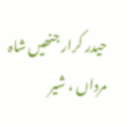حیدر کرار جنھیں شاہ مرداں ، شیر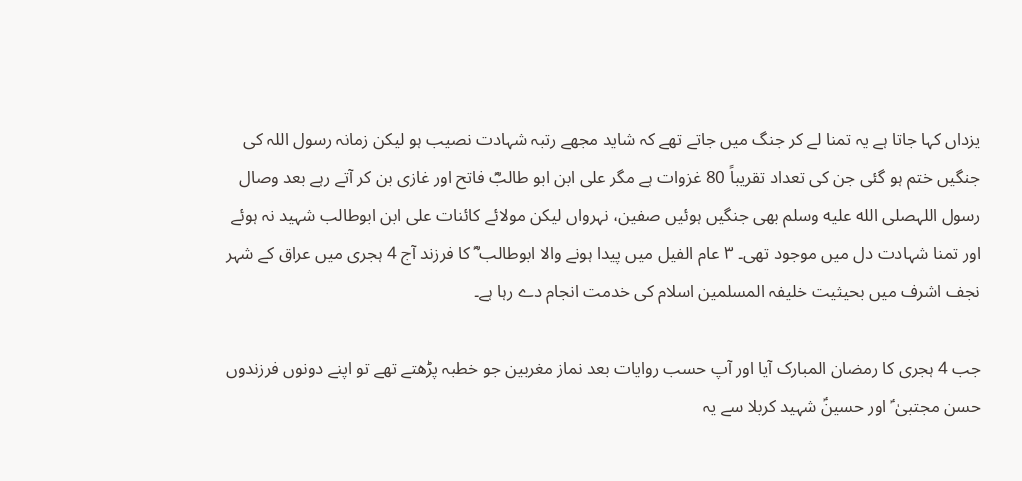یزداں کہا جاتا ہے یہ تمنا لے کر جنگ میں جاتے تھے کہ شاید مجھے رتبہ شہادت نصیب ہو لیکن زمانہ رسول اللہ کی جنگیں ختم ہو گئی جن کی تعداد تقریباً 80 غزوات ہے مگر علی ابن ابو طالبؓ فاتح اور غازی بن کر آتے رہے بعد وصال رسول اللہصلى الله عليه وسلم بھی جنگیں ہوئیں صفین، نہرواں لیکن مولائے کائنات علی ابن ابوطالب شہید نہ ہوئے اور تمنا شہادت دل میں موجود تھی۔ ۳ عام الفیل میں پیدا ہونے والا ابوطالب ؓ کا فرزند آج 4 ہجری میں عراق کے شہر نجف اشرف میں بحیثیت خلیفہ المسلمین اسلام کی خدمت انجام دے رہا ہے۔

جب 4 ہجری کا رمضان المبارک آیا اور آپ حسب روایات بعد نماز مغربین جو خطبہ پڑھتے تھے تو اپنے دونوں فرزندوں حسن مجتبیٰ ؑ اور حسینؑ شہید کربلا سے یہ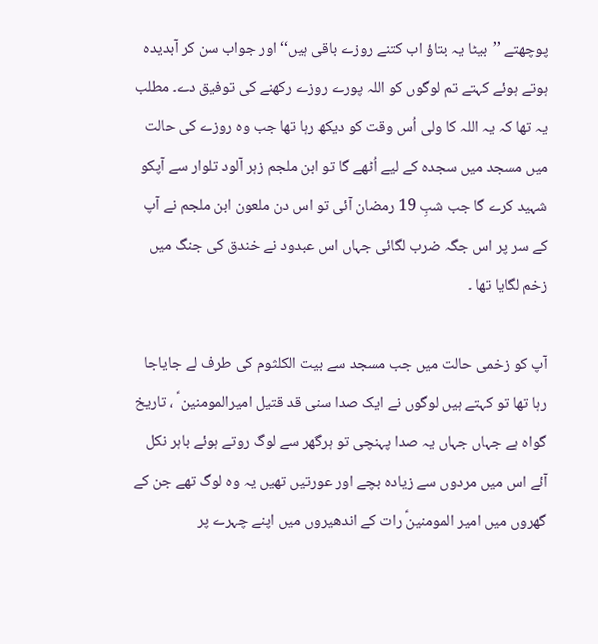پوچھتے ’’بیٹا یہ بتاؤ اب کتنے روزے باقی ہیں‘‘ اور جواب سن کر آبدیدہ ہوتے ہوئے کہتے تم لوگوں کو اللہ پورے روزے رکھنے کی توفیق دے۔ مطلب یہ تھا کہ یہ اللہ کا ولی اُس وقت کو دیکھ رہا تھا جب وہ روزے کی حالت میں مسجد میں سجدہ کے لیے اُٹھے گا تو ابن ملجم زہر آلود تلوار سے آپکو شہید کرے گا جب شبِ 19 رمضان آئی تو اس دن ملعون ابن ملجم نے آپ کے سر پر اس جگہ ضرب لگائی جہاں اس عبدود نے خندق کی جنگ میں زخم لگایا تھا ۔

آپ کو زخمی حالت میں جب مسجد سے بیت الکلثوم کی طرف لے جایاجا رہا تھا تو کہتے ہیں لوگوں نے ایک صدا سنی قد قتیل امیرالمومنین ؑ ، تاریخ گواہ ہے جہاں جہاں یہ صدا پہنچی تو ہرگھر سے لوگ روتے ہوئے باہر نکل آئے اس میں مردوں سے زیادہ بچے اور عورتیں تھیں یہ وہ لوگ تھے جن کے گھروں میں امیر المومنینؑ رات کے اندھیروں میں اپنے چہرے پر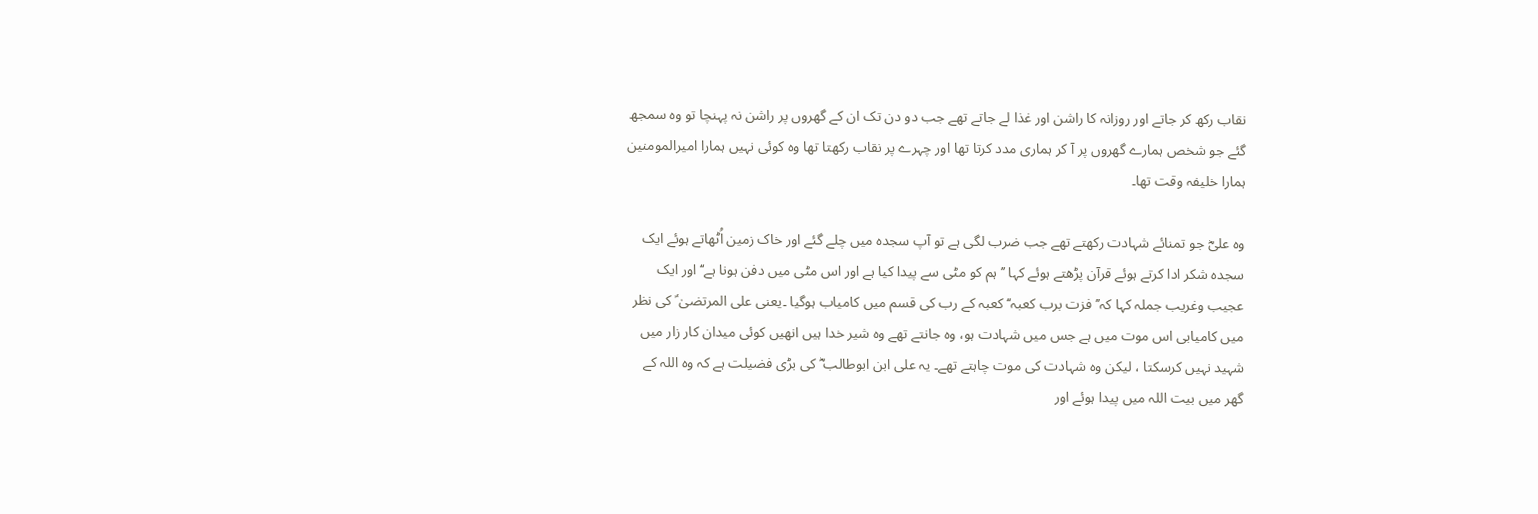نقاب رکھ کر جاتے اور روزانہ کا راشن اور غذا لے جاتے تھے جب دو دن تک ان کے گھروں پر راشن نہ پہنچا تو وہ سمجھ گئے جو شخص ہمارے گھروں پر آ کر ہماری مدد کرتا تھا اور چہرے پر نقاب رکھتا تھا وہ کوئی نہیں ہمارا امیرالمومنین ہمارا خلیفہ وقت تھا۔

وہ علیؓ جو تمنائے شہادت رکھتے تھے جب ضرب لگی ہے تو آپ سجدہ میں چلے گئے اور خاک زمین اُٹھاتے ہوئے ایک سجدہ شکر ادا کرتے ہوئے قرآن پڑھتے ہوئے کہا ’’ ہم کو مٹی سے پیدا کیا ہے اور اس مٹی میں دفن ہونا ہے‘‘ اور ایک عجیب وغریب جملہ کہا کہ’’ فزت برب کعبہ‘‘ کعبہ کے رب کی قسم میں کامیاب ہوگیا ۔یعنی علی المرتضیٰ ؑ کی نظر میں کامیابی اس موت میں ہے جس میں شہادت ہو، وہ جانتے تھے وہ شیر خدا ہیں انھیں کوئی میدان کار زار میں شہید نہیں کرسکتا ، لیکن وہ شہادت کی موت چاہتے تھے۔ یہ علی ابن ابوطالب ؓ کی بڑی فضیلت ہے کہ وہ اللہ کے گھر میں بیت اللہ میں پیدا ہوئے اور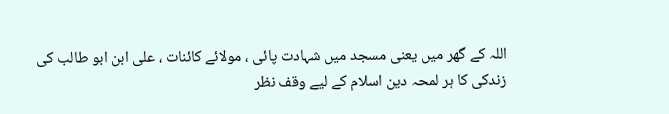اللہ کے گھر میں یعنی مسجد میں شہادت پائی ، مولائے کائنات ، علی ابن ابو طالب کی زندکی کا ہر لمحہ دین اسلام کے لیے وقف نظر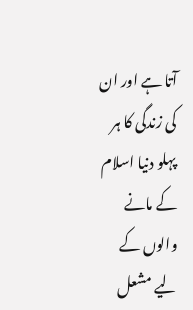آتا ہے اور ان کی زندگی کا ہر پہلو دنیا اسلام کے مانے والوں کے لیے مشعل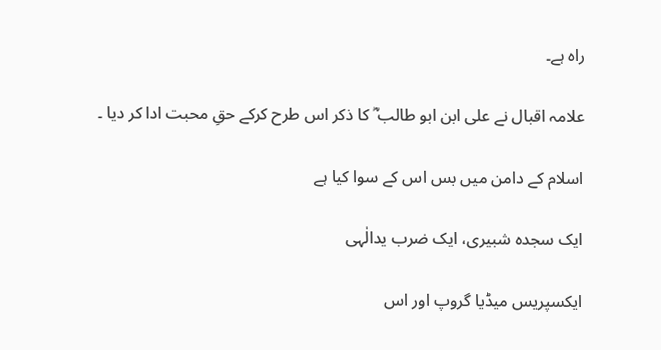راہ ہے۔

علامہ اقبال نے علی ابن ابو طالب ؓ کا ذکر اس طرح کرکے حقِ محبت ادا کر دیا ۔

اسلام کے دامن میں بس اس کے سوا کیا ہے

ایک سجدہ شبیری، ایک ضرب یدالٰہی

ایکسپریس میڈیا گروپ اور اس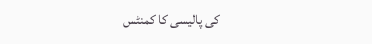کی پالیسی کا کمنٹس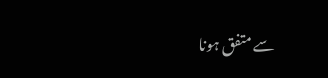سے متفق ہونا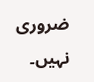ضروری نہیں۔